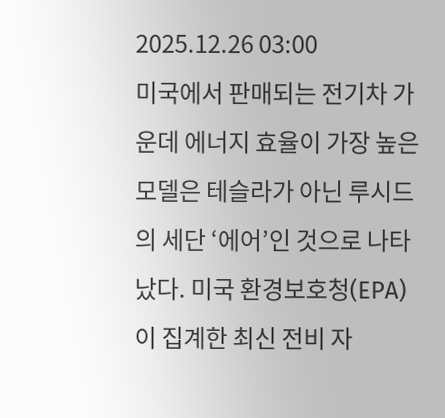2025.12.26 03:00
미국에서 판매되는 전기차 가운데 에너지 효율이 가장 높은 모델은 테슬라가 아닌 루시드의 세단 ‘에어’인 것으로 나타났다. 미국 환경보호청(EPA)이 집계한 최신 전비 자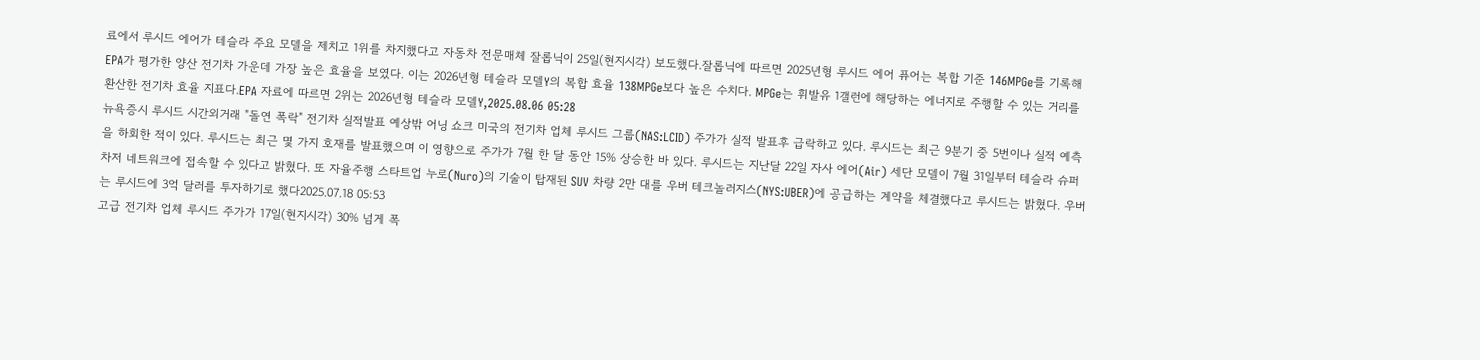료에서 루시드 에어가 테슬라 주요 모델을 제치고 1위를 차지했다고 자동차 전문매체 잘롭닉이 25일(현지시각) 보도했다.잘롭닉에 따르면 2025년형 루시드 에어 퓨어는 복합 기준 146MPGe를 기록해 EPA가 평가한 양산 전기차 가운데 가장 높은 효율을 보였다. 이는 2026년형 테슬라 모델Y의 복합 효율 138MPGe보다 높은 수치다. MPGe는 휘발유 1갤런에 해당하는 에너지로 주행할 수 있는 거리를 환산한 전기차 효율 지표다.EPA 자료에 따르면 2위는 2026년형 테슬라 모델Y,2025.08.06 05:28
뉴욕증시 루시드 시간외거래 "돌연 폭락" 전기차 실적발표 예상밖 어닝 쇼크 미국의 전기차 업체 루시드 그룹(NAS:LCID) 주가가 실적 발표후 급락하고 있다. 루시드는 최근 9분기 중 5번이나 실적 예측을 하회한 적이 있다. 루시드는 최근 몇 가지 호재를 발표했으며 이 영향으로 주가가 7월 한 달 동안 15% 상승한 바 있다. 루시드는 지난달 22일 자사 에어(Air) 세단 모델이 7월 31일부터 테슬라 슈퍼차저 네트워크에 접속할 수 있다고 밝혔다. 또 자율주행 스타트업 누로(Nuro)의 기술이 탑재된 SUV 차량 2만 대를 우버 테크놀러지스(NYS:UBER)에 공급하는 계약을 체결했다고 루시드는 밝혔다. 우버는 루시드에 3억 달러를 투자하기로 했다2025.07.18 05:53
고급 전기차 업체 루시드 주가가 17일(현지시각) 30% 넘게 폭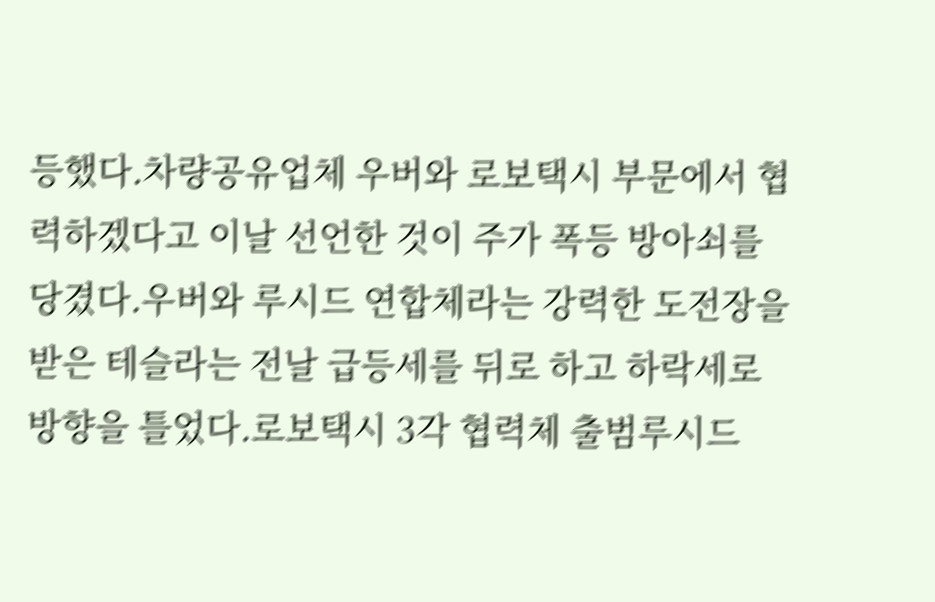등했다.차량공유업체 우버와 로보택시 부문에서 협력하겠다고 이날 선언한 것이 주가 폭등 방아쇠를 당겼다.우버와 루시드 연합체라는 강력한 도전장을 받은 테슬라는 전날 급등세를 뒤로 하고 하락세로 방향을 틀었다.로보택시 3각 협력체 출범루시드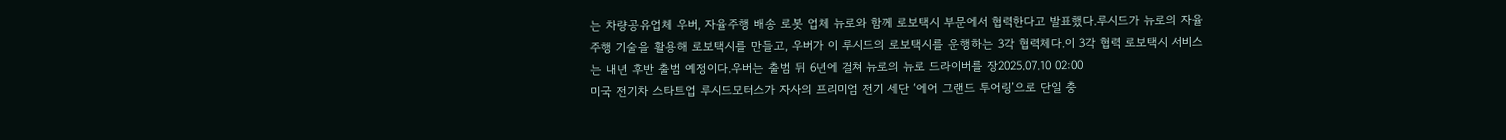는 차량공유업체 우버, 자율주행 배송 로봇 업체 뉴로와 함께 로보택시 부문에서 협력한다고 발표했다.루시드가 뉴로의 자율주행 기술을 활용해 로보택시를 만들고, 우버가 이 루시드의 로보택시를 운행하는 3각 협력체다.이 3각 협력 로보택시 서비스는 내년 후반 출범 예정이다.우버는 출범 뒤 6년에 걸쳐 뉴로의 뉴로 드라이버를 장2025.07.10 02:00
미국 전기차 스타트업 루시드모터스가 자사의 프리미엄 전기 세단 ‘에어 그랜드 투어링’으로 단일 충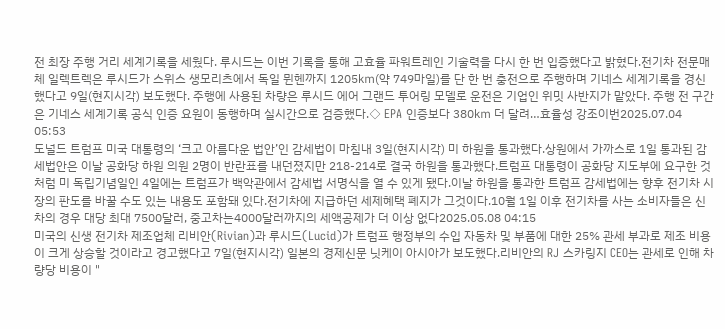전 최장 주행 거리 세계기록을 세웠다. 루시드는 이번 기록을 통해 고효율 파워트레인 기술력을 다시 한 번 입증했다고 밝혔다.전기차 전문매체 일렉트렉은 루시드가 스위스 생모리츠에서 독일 뮌헨까지 1205㎞(약 749마일)를 단 한 번 충전으로 주행하며 기네스 세계기록을 경신했다고 9일(현지시각) 보도했다. 주행에 사용된 차량은 루시드 에어 그랜드 투어링 모델로 운전은 기업인 위밋 사반지가 맡았다. 주행 전 구간은 기네스 세계기록 공식 인증 요원이 동행하며 실시간으로 검증했다.◇ EPA 인증보다 380㎞ 더 달려…효율성 강조이번2025.07.04 05:53
도널드 트럼프 미국 대통령의 ‘크고 아름다운 법안’인 감세법이 마침내 3일(현지시각) 미 하원을 통과했다.상원에서 가까스로 1일 통과된 감세법안은 이날 공화당 하원 의원 2명이 반란표를 내던졌지만 218-214로 결국 하원을 통과했다.트럼프 대통령이 공화당 지도부에 요구한 것처럼 미 독립기념일인 4일에는 트럼프가 백악관에서 감세법 서명식을 열 수 있게 됐다.이날 하원을 통과한 트럼프 감세법에는 향후 전기차 시장의 판도를 바꿀 수도 있는 내용도 포함돼 있다.전기차에 지급하던 세제혜택 폐지가 그것이다.10월 1일 이후 전기차를 사는 소비자들은 신차의 경우 대당 최대 7500달러, 중고차는4000달러까지의 세액공제가 더 이상 없다2025.05.08 04:15
미국의 신생 전기차 제조업체 리비안(Rivian)과 루시드(Lucid)가 트럼프 행정부의 수입 자동차 및 부품에 대한 25% 관세 부과로 제조 비용이 크게 상승할 것이라고 경고했다고 7일(현지시각) 일본의 경제신문 닛케이 아시아가 보도했다.리비안의 RJ 스카링지 CEO는 관세로 인해 차량당 비용이 "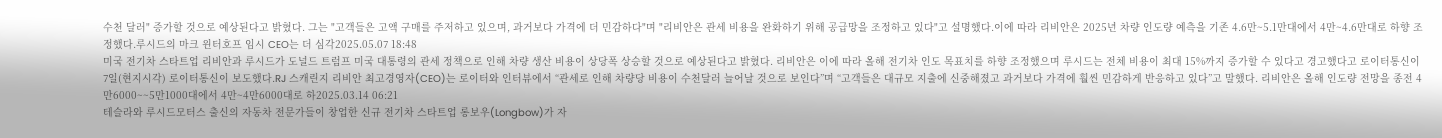수천 달러" 증가할 것으로 예상된다고 밝혔다. 그는 "고객들은 고액 구매를 주저하고 있으며, 과거보다 가격에 더 민감하다"며 "리비안은 관세 비용을 완화하기 위해 공급망을 조정하고 있다"고 설명했다.이에 따라 리비안은 2025년 차량 인도량 예측을 기존 4.6만~5.1만대에서 4만~4.6만대로 하향 조정했다.루시드의 마크 윈터호프 임시 CEO는 더 심각2025.05.07 18:48
미국 전기차 스타트업 리비안과 루시드가 도널드 트럼프 미국 대통령의 관세 정책으로 인해 차량 생산 비용이 상당폭 상승할 것으로 예상된다고 밝혔다. 리비안은 이에 따라 올해 전기차 인도 목표치를 하향 조정했으며 루시드는 전체 비용이 최대 15%까지 증가할 수 있다고 경고했다고 로이터통신이 7일(현지시각) 로이터통신이 보도했다.RJ 스캐린지 리비안 최고경영자(CEO)는 로이터와 인터뷰에서 “관세로 인해 차량당 비용이 수천달러 늘어날 것으로 보인다”며 “고객들은 대규모 지출에 신중해졌고 과거보다 가격에 훨씬 민감하게 반응하고 있다”고 말했다. 리비안은 올해 인도량 전망을 종전 4만6000~~5만1000대에서 4만~4만6000대로 하2025.03.14 06:21
테슬라와 루시드모터스 출신의 자동차 전문가들이 창업한 신규 전기차 스타트업 롱보우(Longbow)가 자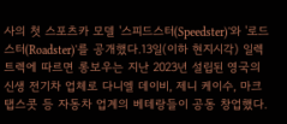사의 첫 스포츠카 모델 '스피드스터(Speedster)'와 '로드스터(Roadster)'를 공개했다.13일(이하 현지시각) 일렉트렉에 따르면 롱보우는 지난 2023년 설립된 영국의 신생 전기차 업체로 다니엘 데이비, 제니 케이수, 마크 탭스콧 등 자동차 업계의 베테랑들이 공동 창업했다.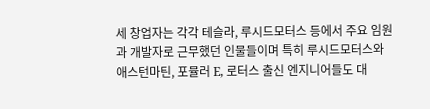세 창업자는 각각 테슬라, 루시드모터스 등에서 주요 임원과 개발자로 근무했던 인물들이며 특히 루시드모터스와 애스턴마틴, 포뮬러 E, 로터스 출신 엔지니어들도 대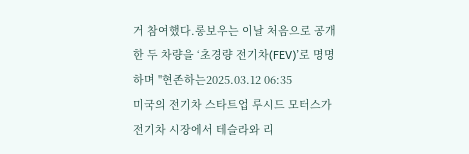거 참여했다.롱보우는 이날 처음으로 공개한 두 차량을 ‘초경량 전기차(FEV)’로 명명하며 "현존하는2025.03.12 06:35
미국의 전기차 스타트업 루시드 모터스가 전기차 시장에서 테슬라와 리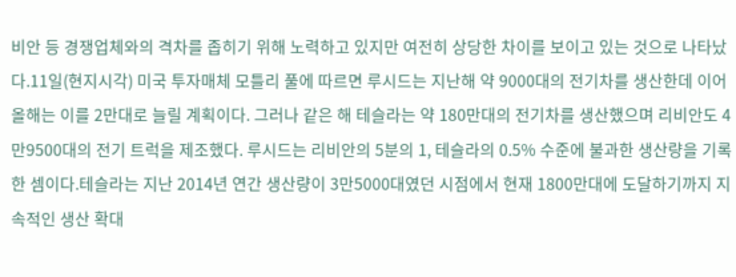비안 등 경쟁업체와의 격차를 좁히기 위해 노력하고 있지만 여전히 상당한 차이를 보이고 있는 것으로 나타났다.11일(현지시각) 미국 투자매체 모틀리 풀에 따르면 루시드는 지난해 약 9000대의 전기차를 생산한데 이어 올해는 이를 2만대로 늘릴 계획이다. 그러나 같은 해 테슬라는 약 180만대의 전기차를 생산했으며 리비안도 4만9500대의 전기 트럭을 제조했다. 루시드는 리비안의 5분의 1, 테슬라의 0.5% 수준에 불과한 생산량을 기록한 셈이다.테슬라는 지난 2014년 연간 생산량이 3만5000대였던 시점에서 현재 1800만대에 도달하기까지 지속적인 생산 확대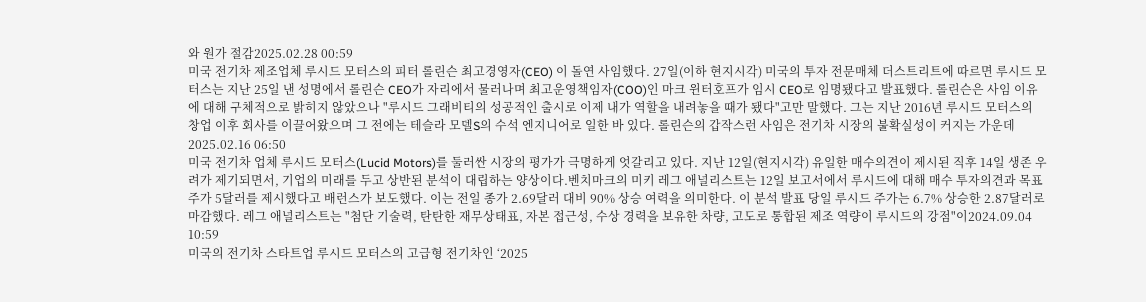와 원가 절감2025.02.28 00:59
미국 전기차 제조업체 루시드 모터스의 피터 롤린슨 최고경영자(CEO) 이 돌연 사임했다. 27일(이하 현지시각) 미국의 투자 전문매체 더스트리트에 따르면 루시드 모터스는 지난 25일 낸 성명에서 롤린슨 CEO가 자리에서 물러나며 최고운영책임자(COO)인 마크 윈터호프가 임시 CEO로 임명됐다고 발표했다. 롤린슨은 사임 이유에 대해 구체적으로 밝히지 않았으나 "루시드 그래비티의 성공적인 출시로 이제 내가 역할을 내려놓을 때가 됐다"고만 말했다. 그는 지난 2016년 루시드 모터스의 창업 이후 회사를 이끌어왔으며 그 전에는 테슬라 모델S의 수석 엔지니어로 일한 바 있다. 롤린슨의 갑작스런 사임은 전기차 시장의 불확실성이 커지는 가운데2025.02.16 06:50
미국 전기차 업체 루시드 모터스(Lucid Motors)를 둘러싼 시장의 평가가 극명하게 엇갈리고 있다. 지난 12일(현지시각) 유일한 매수의견이 제시된 직후 14일 생존 우려가 제기되면서, 기업의 미래를 두고 상반된 분석이 대립하는 양상이다.벤치마크의 미키 레그 애널리스트는 12일 보고서에서 루시드에 대해 매수 투자의견과 목표주가 5달러를 제시했다고 배런스가 보도했다. 이는 전일 종가 2.69달러 대비 90% 상승 여력을 의미한다. 이 분석 발표 당일 루시드 주가는 6.7% 상승한 2.87달러로 마감했다. 레그 애널리스트는 "첨단 기술력, 탄탄한 재무상태표, 자본 접근성, 수상 경력을 보유한 차량, 고도로 통합된 제조 역량이 루시드의 강점"이2024.09.04 10:59
미국의 전기차 스타트업 루시드 모터스의 고급형 전기차인 ‘2025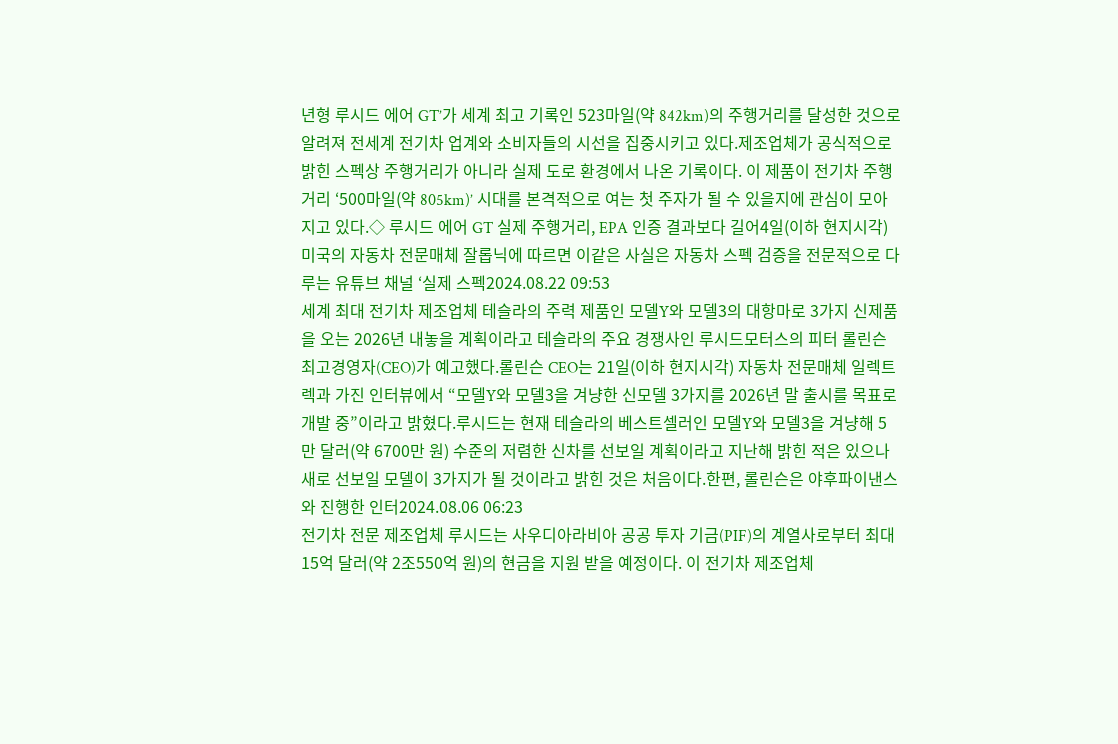년형 루시드 에어 GT’가 세계 최고 기록인 523마일(약 842km)의 주행거리를 달성한 것으로 알려져 전세계 전기차 업계와 소비자들의 시선을 집중시키고 있다.제조업체가 공식적으로 밝힌 스펙상 주행거리가 아니라 실제 도로 환경에서 나온 기록이다. 이 제품이 전기차 주행거리 ‘500마일(약 805km)’ 시대를 본격적으로 여는 첫 주자가 될 수 있을지에 관심이 모아지고 있다.◇ 루시드 에어 GT 실제 주행거리, EPA 인증 결과보다 길어4일(이하 현지시각) 미국의 자동차 전문매체 잘롭닉에 따르면 이같은 사실은 자동차 스펙 검증을 전문적으로 다루는 유튜브 채널 ‘실제 스펙2024.08.22 09:53
세계 최대 전기차 제조업체 테슬라의 주력 제품인 모델Y와 모델3의 대항마로 3가지 신제품을 오는 2026년 내놓을 계획이라고 테슬라의 주요 경쟁사인 루시드모터스의 피터 롤린슨 최고경영자(CEO)가 예고했다.롤린슨 CEO는 21일(이하 현지시각) 자동차 전문매체 일렉트렉과 가진 인터뷰에서 “모델Y와 모델3을 겨냥한 신모델 3가지를 2026년 말 출시를 목표로 개발 중”이라고 밝혔다.루시드는 현재 테슬라의 베스트셀러인 모델Y와 모델3을 겨냥해 5만 달러(약 6700만 원) 수준의 저렴한 신차를 선보일 계획이라고 지난해 밝힌 적은 있으나 새로 선보일 모델이 3가지가 될 것이라고 밝힌 것은 처음이다.한편, 롤린슨은 야후파이낸스와 진행한 인터2024.08.06 06:23
전기차 전문 제조업체 루시드는 사우디아라비아 공공 투자 기금(PIF)의 계열사로부터 최대 15억 달러(약 2조550억 원)의 현금을 지원 받을 예정이다. 이 전기차 제조업체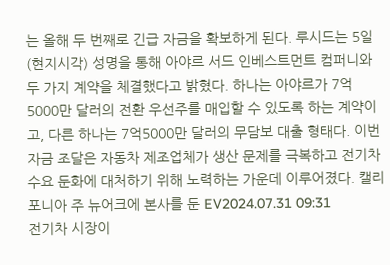는 올해 두 번째로 긴급 자금을 확보하게 된다. 루시드는 5일(현지시각) 성명을 통해 아야르 서드 인베스트먼트 컴퍼니와 두 가지 계약을 체결했다고 밝혔다. 하나는 아야르가 7억5000만 달러의 전환 우선주를 매입할 수 있도록 하는 계약이고, 다른 하나는 7억5000만 달러의 무담보 대출 형태다. 이번 자금 조달은 자동차 제조업체가 생산 문제를 극복하고 전기차 수요 둔화에 대처하기 위해 노력하는 가운데 이루어졌다. 캘리포니아 주 뉴어크에 본사를 둔 EV2024.07.31 09:31
전기차 시장이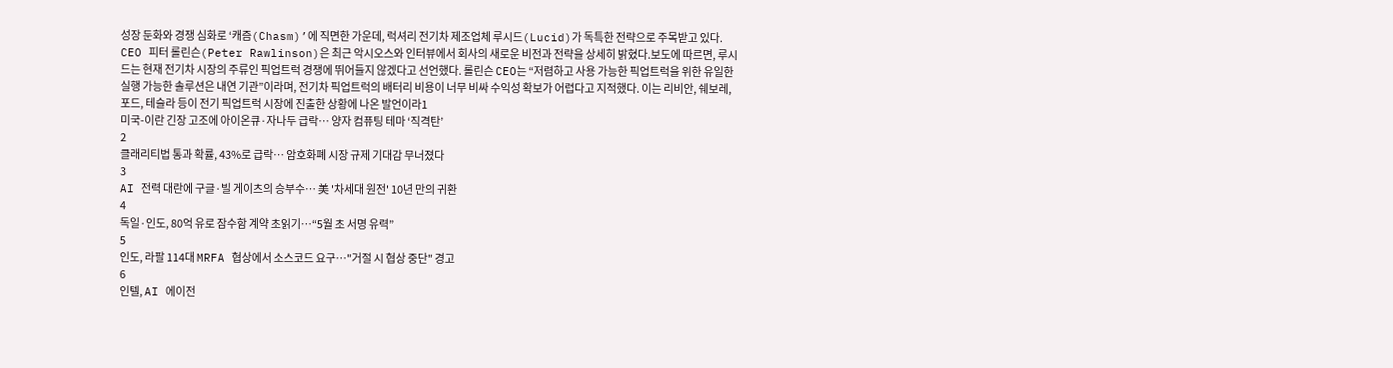성장 둔화와 경쟁 심화로 ‘캐즘(Chasm)’에 직면한 가운데, 럭셔리 전기차 제조업체 루시드(Lucid)가 독특한 전략으로 주목받고 있다. CEO 피터 롤린슨(Peter Rawlinson)은 최근 악시오스와 인터뷰에서 회사의 새로운 비전과 전략을 상세히 밝혔다.보도에 따르면, 루시드는 현재 전기차 시장의 주류인 픽업트럭 경쟁에 뛰어들지 않겠다고 선언했다. 롤린슨 CEO는 “저렴하고 사용 가능한 픽업트럭을 위한 유일한 실행 가능한 솔루션은 내연 기관”이라며, 전기차 픽업트럭의 배터리 비용이 너무 비싸 수익성 확보가 어렵다고 지적했다. 이는 리비안, 쉐보레, 포드, 테슬라 등이 전기 픽업트럭 시장에 진출한 상황에 나온 발언이라1
미국-이란 긴장 고조에 아이온큐·자나두 급락… 양자 컴퓨팅 테마 ‘직격탄’
2
클래리티법 통과 확률, 43%로 급락… 암호화폐 시장 규제 기대감 무너졌다
3
AI 전력 대란에 구글·빌 게이츠의 승부수… 美 '차세대 원전' 10년 만의 귀환
4
독일·인도, 80억 유로 잠수함 계약 초읽기…“5월 초 서명 유력”
5
인도, 라팔 114대 MRFA 협상에서 소스코드 요구…"거절 시 협상 중단" 경고
6
인텔, AI 에이전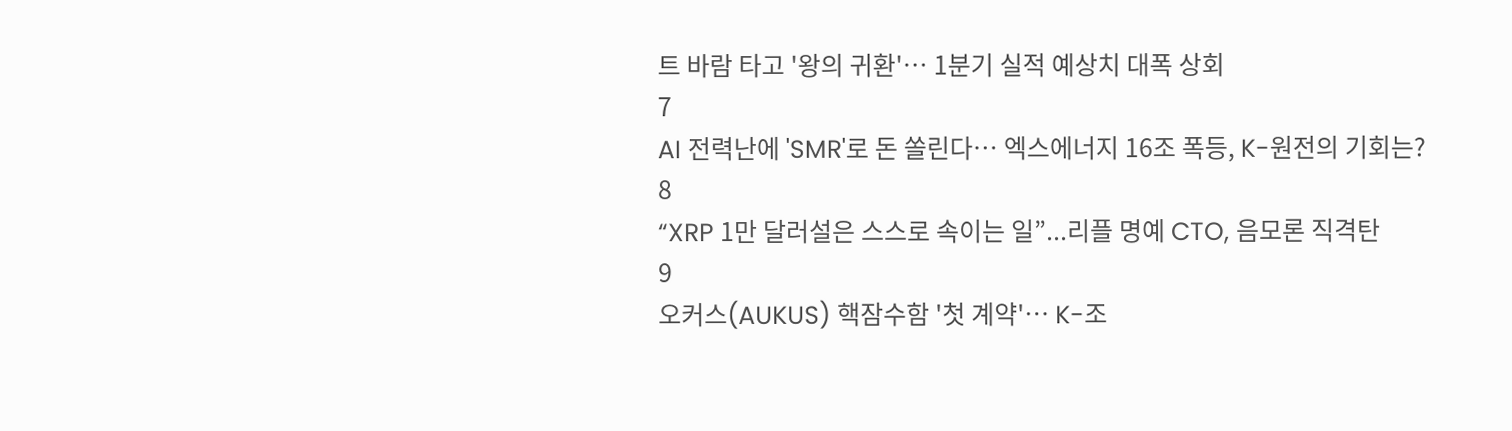트 바람 타고 '왕의 귀환'… 1분기 실적 예상치 대폭 상회
7
AI 전력난에 'SMR'로 돈 쏠린다… 엑스에너지 16조 폭등, K-원전의 기회는?
8
“XRP 1만 달러설은 스스로 속이는 일”...리플 명예 CTO, 음모론 직격탄
9
오커스(AUKUS) 핵잠수함 '첫 계약'… K-조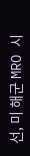선, 미 해군 MRO 시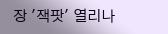장 '잭팟' 열리나